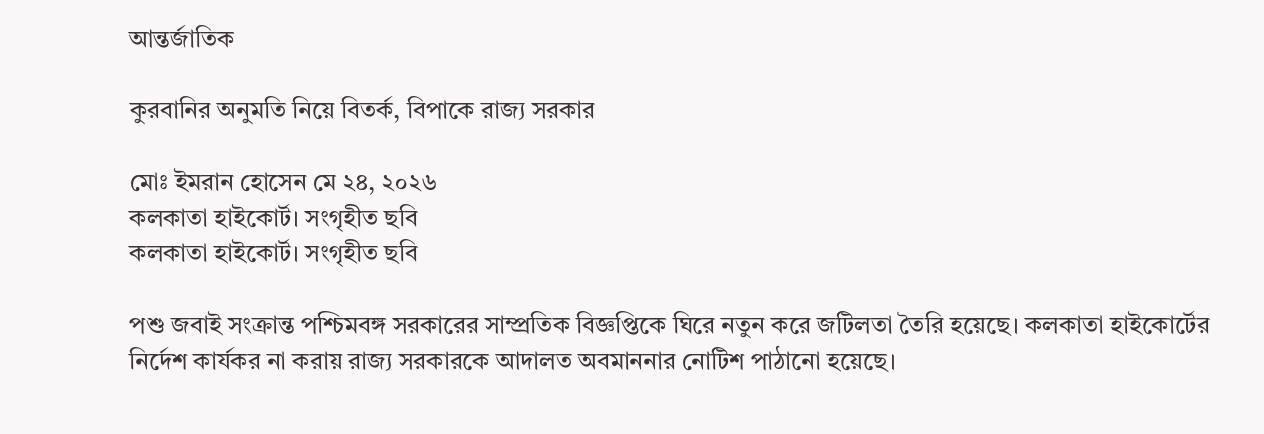আন্তর্জাতিক

কুরবানির অনুমতি নিয়ে বিতর্ক, বিপাকে রাজ্য সরকার

মোঃ ইমরান হোসেন মে ২৪, ২০২৬
কলকাতা হাইকোর্ট। সংগৃহীত ছবি
কলকাতা হাইকোর্ট। সংগৃহীত ছবি

পশু জবাই সংক্রান্ত পশ্চিমবঙ্গ সরকারের সাম্প্রতিক বিজ্ঞপ্তিকে ঘিরে নতুন করে জটিলতা তৈরি হয়েছে। কলকাতা হাইকোর্টের নির্দেশ কার্যকর না করায় রাজ্য সরকারকে আদালত অবমাননার নোটিশ পাঠানো হয়েছে।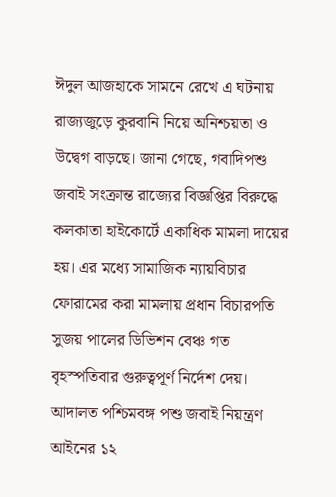ঈদুল আজহাকে সামনে রেখে এ ঘটনায় রাজ্যজুড়ে কুরবানি নিয়ে অনিশ্চয়তা ও উদ্বেগ বাড়ছে। জানা গেছে, গবাদিপশু জবাই সংক্রান্ত রাজ্যের বিজ্ঞপ্তির বিরুদ্ধে কলকাতা হাইকোর্টে একাধিক মামলা দায়ের হয়। এর মধ্যে সামাজিক ন্যায়বিচার ফোরামের করা মামলায় প্রধান বিচারপতি সুজয় পালের ডিভিশন বেঞ্চ গত বৃহস্পতিবার গুরুত্বপূর্ণ নির্দেশ দেয়। আদালত পশ্চিমবঙ্গ পশু জবাই নিয়ন্ত্রণ আইনের ১২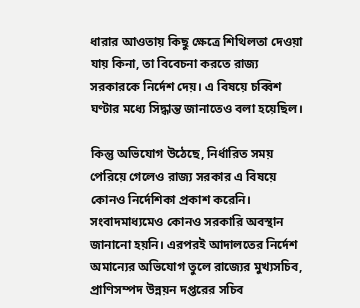ধারার আওতায় কিছু ক্ষেত্রে শিথিলতা দেওয়া যায় কিনা, তা বিবেচনা করতে রাজ্য সরকারকে নির্দেশ দেয়। এ বিষয়ে চব্বিশ ঘণ্টার মধ্যে সিদ্ধান্ত জানাতেও বলা হয়েছিল।

কিন্তু অভিযোগ উঠেছে, নির্ধারিত সময় পেরিয়ে গেলেও রাজ্য সরকার এ বিষয়ে কোনও নির্দেশিকা প্রকাশ করেনি। সংবাদমাধ্যমেও কোনও সরকারি অবস্থান জানানো হয়নি। এরপরই আদালতের নির্দেশ অমান্যের অভিযোগ তুলে রাজ্যের মুখ্যসচিব, প্রাণিসম্পদ উন্নয়ন দপ্তরের সচিব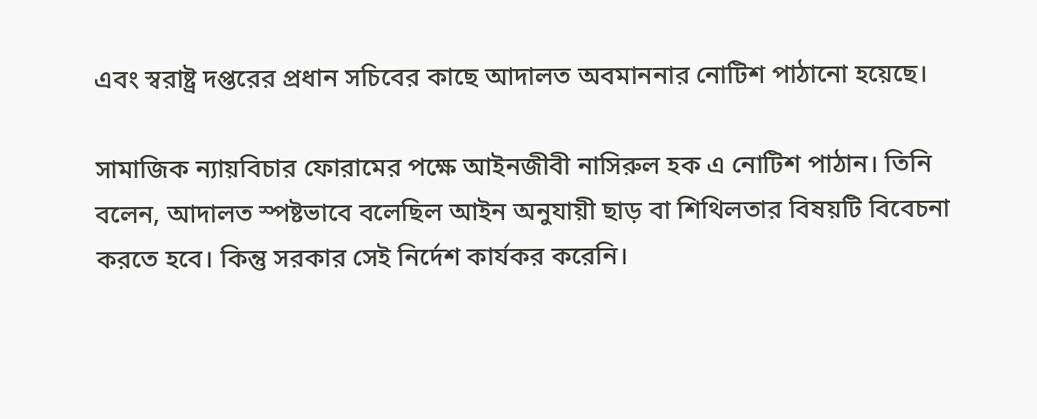এবং স্বরাষ্ট্র দপ্তরের প্রধান সচিবের কাছে আদালত অবমাননার নোটিশ পাঠানো হয়েছে।

সামাজিক ন্যায়বিচার ফোরামের পক্ষে আইনজীবী নাসিরুল হক এ নোটিশ পাঠান। তিনি বলেন, আদালত স্পষ্টভাবে বলেছিল আইন অনুযায়ী ছাড় বা শিথিলতার বিষয়টি বিবেচনা করতে হবে। কিন্তু সরকার সেই নির্দেশ কার্যকর করেনি।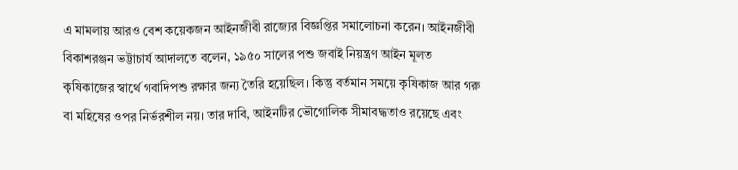এ মামলায় আরও বেশ কয়েকজন আইনজীবী রাজ্যের বিজ্ঞপ্তির সমালোচনা করেন। আইনজীবী বিকাশরঞ্জন ভট্টাচার্য আদালতে বলেন, ১৯৫০ সালের পশু জবাই নিয়ন্ত্রণ আইন মূলত কৃষিকাজের স্বার্থে গবাদিপশু রক্ষার জন্য তৈরি হয়েছিল। কিন্তু বর্তমান সময়ে কৃষিকাজ আর গরু বা মহিষের ওপর নির্ভরশীল নয়। তার দাবি, আইনটির ভৌগোলিক সীমাবদ্ধতাও রয়েছে এবং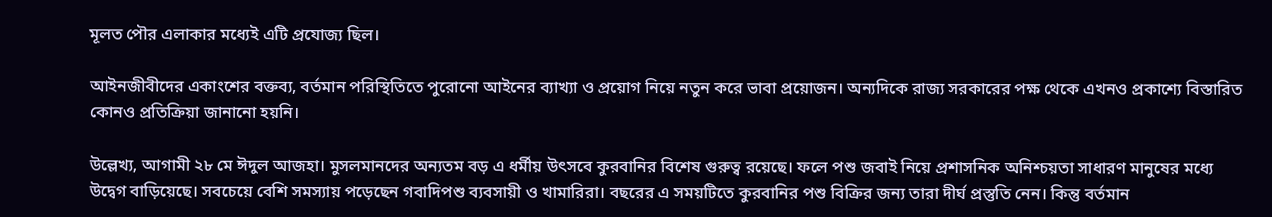মূলত পৌর এলাকার মধ্যেই এটি প্রযোজ্য ছিল।

আইনজীবীদের একাংশের বক্তব্য, বর্তমান পরিস্থিতিতে পুরোনো আইনের ব্যাখ্যা ও প্রয়োগ নিয়ে নতুন করে ভাবা প্রয়োজন। অন্যদিকে রাজ্য সরকারের পক্ষ থেকে এখনও প্রকাশ্যে বিস্তারিত কোনও প্রতিক্রিয়া জানানো হয়নি।

উল্লেখ্য, আগামী ২৮ মে ঈদুল আজহা। মুসলমানদের অন্যতম বড় এ ধর্মীয় উৎসবে কুরবানির বিশেষ গুরুত্ব রয়েছে। ফলে পশু জবাই নিয়ে প্রশাসনিক অনিশ্চয়তা সাধারণ মানুষের মধ্যে উদ্বেগ বাড়িয়েছে। সবচেয়ে বেশি সমস্যায় পড়েছেন গবাদিপশু ব্যবসায়ী ও খামারিরা। বছরের এ সময়টিতে কুরবানির পশু বিক্রির জন্য তারা দীর্ঘ প্রস্তুতি নেন। কিন্তু বর্তমান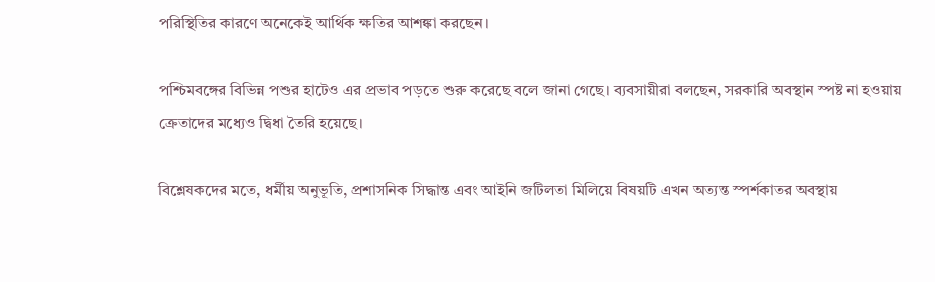পরিস্থিতির কারণে অনেকেই আর্থিক ক্ষতির আশঙ্কা করছেন।

পশ্চিমবঙ্গের বিভিন্ন পশুর হাটেও এর প্রভাব পড়তে শুরু করেছে বলে জানা গেছে। ব্যবসায়ীরা বলছেন, সরকারি অবস্থান স্পষ্ট না হওয়ায় ক্রেতাদের মধ্যেও দ্বিধা তৈরি হয়েছে।

বিশ্লেষকদের মতে, ধর্মীয় অনুভূতি, প্রশাসনিক সিদ্ধান্ত এবং আইনি জটিলতা মিলিয়ে বিষয়টি এখন অত্যন্ত স্পর্শকাতর অবস্থায়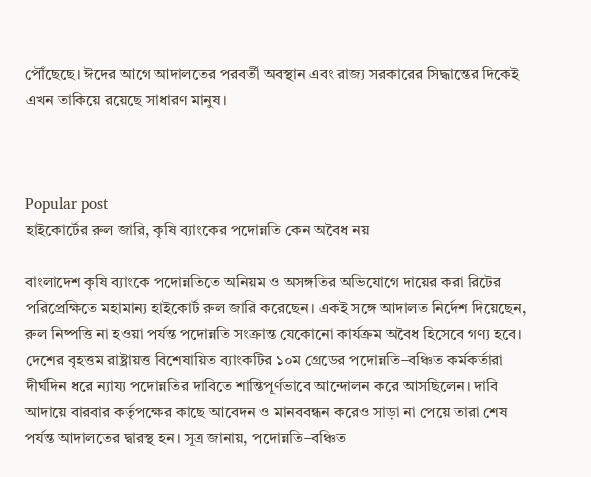পৌঁছেছে। ঈদের আগে আদালতের পরবর্তী অবস্থান এবং রাজ্য সরকারের সিদ্ধান্তের দিকেই এখন তাকিয়ে রয়েছে সাধারণ মানুষ।



Popular post
হাইকোর্টের রুল জারি, কৃষি ব্যাংকের পদোন্নতি কেন অবৈধ নয়

বাংলাদেশ কৃষি ব্যাংকে পদোন্নতিতে অনিয়ম ও অসঙ্গতির অভিযোগে দায়ের করা রিটের পরিপ্রেক্ষিতে মহামান্য হাইকোর্ট রুল জারি করেছেন। একই সঙ্গে আদালত নির্দেশ দিয়েছেন, রুল নিষ্পত্তি না হওয়া পর্যন্ত পদোন্নতি সংক্রান্ত যেকোনো কার্যক্রম অবৈধ হিসেবে গণ্য হবে। দেশের বৃহত্তম রাষ্ট্রায়ত্ত বিশেষায়িত ব্যাংকটির ১০ম গ্রেডের পদোন্নতি–বঞ্চিত কর্মকর্তারা দীর্ঘদিন ধরে ন্যায্য পদোন্নতির দাবিতে শান্তিপূর্ণভাবে আন্দোলন করে আসছিলেন। দাবি আদায়ে বারবার কর্তৃপক্ষের কাছে আবেদন ও মানববন্ধন করেও সাড়া না পেয়ে তারা শেষ পর্যন্ত আদালতের দ্বারস্থ হন। সূত্র জানায়, পদোন্নতি–বঞ্চিত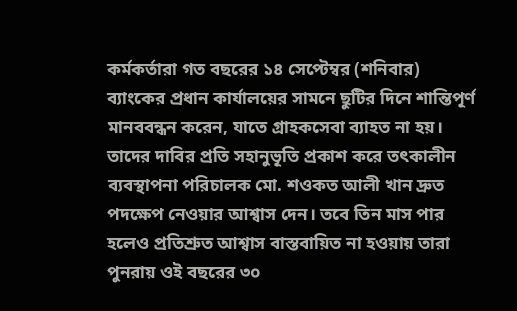কর্মকর্তারা গত বছরের ১৪ সেপ্টেম্বর (শনিবার) ব্যাংকের প্রধান কার্যালয়ের সামনে ছুটির দিনে শান্তিপূর্ণ মানববন্ধন করেন, যাতে গ্রাহকসেবা ব্যাহত না হয়। তাদের দাবির প্রতি সহানুভূতি প্রকাশ করে তৎকালীন ব্যবস্থাপনা পরিচালক মো. শওকত আলী খান দ্রুত পদক্ষেপ নেওয়ার আশ্বাস দেন। তবে তিন মাস পার হলেও প্রতিশ্রুত আশ্বাস বাস্তবায়িত না হওয়ায় তারা পুনরায় ওই বছরের ৩০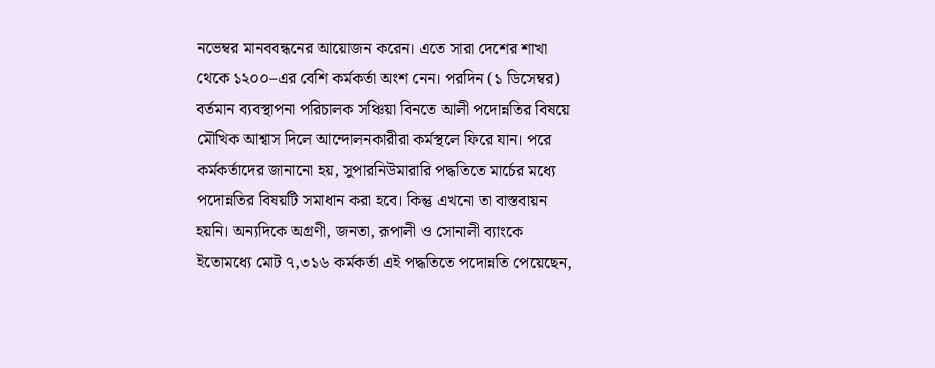নভেম্বর মানববন্ধনের আয়োজন করেন। এতে সারা দেশের শাখা থেকে ১২০০–এর বেশি কর্মকর্তা অংশ নেন। পরদিন (১ ডিসেম্বর) বর্তমান ব্যবস্থাপনা পরিচালক সঞ্চিয়া বিনতে আলী পদোন্নতির বিষয়ে মৌখিক আশ্বাস দিলে আন্দোলনকারীরা কর্মস্থলে ফিরে যান। পরে কর্মকর্তাদের জানানো হয়, সুপারনিউমারারি পদ্ধতিতে মার্চের মধ্যে পদোন্নতির বিষয়টি সমাধান করা হবে। কিন্তু এখনো তা বাস্তবায়ন হয়নি। অন্যদিকে অগ্রণী, জনতা, রূপালী ও সোনালী ব্যাংকে ইতোমধ্যে মোট ৭,৩১৬ কর্মকর্তা এই পদ্ধতিতে পদোন্নতি পেয়েছেন,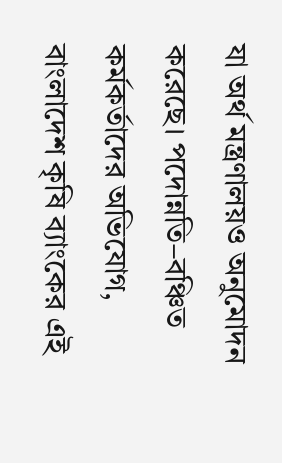যা অর্থ মন্ত্রণালয়ও অনুমোদন করেছে। পদোন্নতি–বঞ্চিত কর্মকর্তাদের অভিযোগ, বাংলাদেশ কৃষি ব্যাংকের এই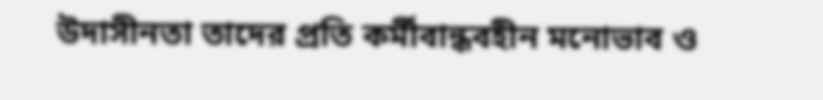উদাসীনতা তাদের প্রতি কর্মীবান্ধবহীন মনোভাব ও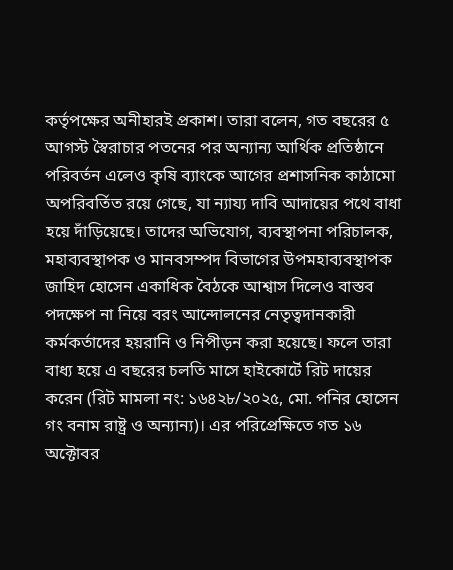কর্তৃপক্ষের অনীহারই প্রকাশ। তারা বলেন, গত বছরের ৫ আগস্ট স্বৈরাচার পতনের পর অন্যান্য আর্থিক প্রতিষ্ঠানে পরিবর্তন এলেও কৃষি ব্যাংকে আগের প্রশাসনিক কাঠামো অপরিবর্তিত রয়ে গেছে, যা ন্যায্য দাবি আদায়ের পথে বাধা হয়ে দাঁড়িয়েছে। তাদের অভিযোগ, ব্যবস্থাপনা পরিচালক, মহাব্যবস্থাপক ও মানবসম্পদ বিভাগের উপমহাব্যবস্থাপক জাহিদ হোসেন একাধিক বৈঠকে আশ্বাস দিলেও বাস্তব পদক্ষেপ না নিয়ে বরং আন্দোলনের নেতৃত্বদানকারী কর্মকর্তাদের হয়রানি ও নিপীড়ন করা হয়েছে। ফলে তারা বাধ্য হয়ে এ বছরের চলতি মাসে হাইকোর্টে রিট দায়ের করেন (রিট মামলা নং: ১৬৪২৮/২০২৫, মো. পনির হোসেন গং বনাম রাষ্ট্র ও অন্যান্য)। এর পরিপ্রেক্ষিতে গত ১৬ অক্টোবর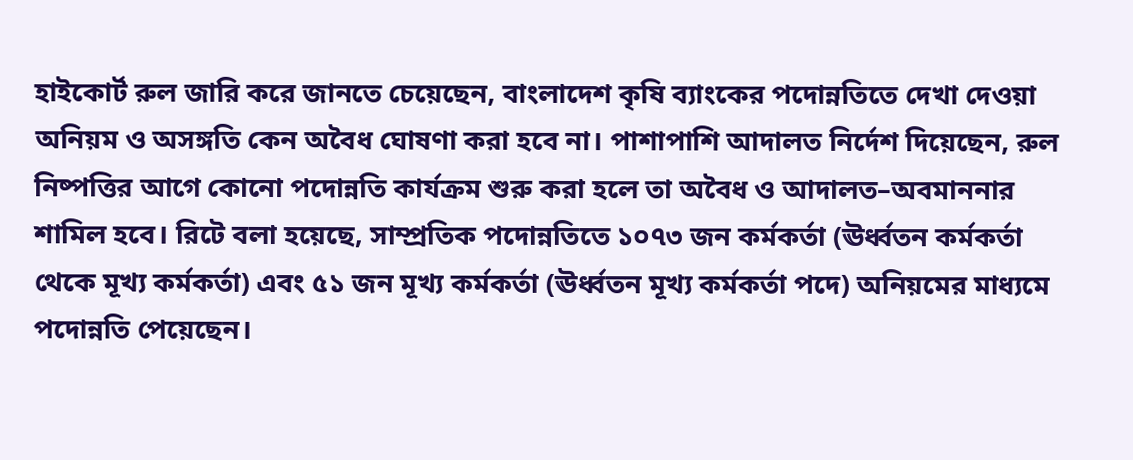হাইকোর্ট রুল জারি করে জানতে চেয়েছেন, বাংলাদেশ কৃষি ব্যাংকের পদোন্নতিতে দেখা দেওয়া অনিয়ম ও অসঙ্গতি কেন অবৈধ ঘোষণা করা হবে না। পাশাপাশি আদালত নির্দেশ দিয়েছেন, রুল নিষ্পত্তির আগে কোনো পদোন্নতি কার্যক্রম শুরু করা হলে তা অবৈধ ও আদালত–অবমাননার শামিল হবে। রিটে বলা হয়েছে, সাম্প্রতিক পদোন্নতিতে ১০৭৩ জন কর্মকর্তা (ঊর্ধ্বতন কর্মকর্তা থেকে মূখ্য কর্মকর্তা) এবং ৫১ জন মূখ্য কর্মকর্তা (ঊর্ধ্বতন মূখ্য কর্মকর্তা পদে) অনিয়মের মাধ্যমে পদোন্নতি পেয়েছেন।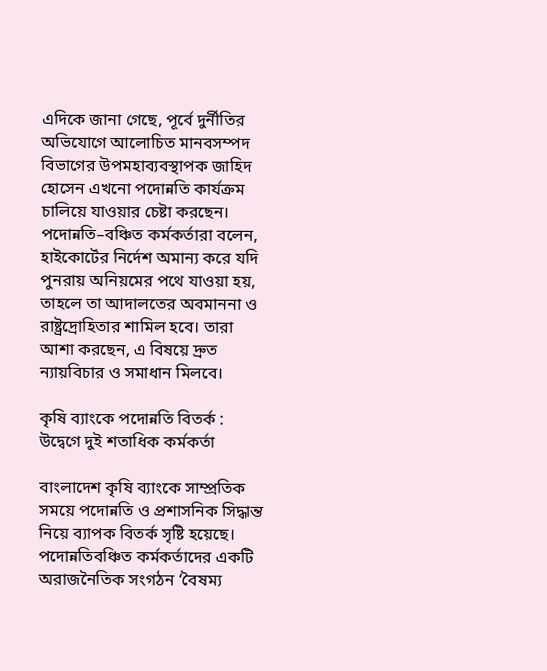এদিকে জানা গেছে, পূর্বে দুর্নীতির অভিযোগে আলোচিত মানবসম্পদ বিভাগের উপমহাব্যবস্থাপক জাহিদ হোসেন এখনো পদোন্নতি কার্যক্রম চালিয়ে যাওয়ার চেষ্টা করছেন। পদোন্নতি–বঞ্চিত কর্মকর্তারা বলেন, হাইকোর্টের নির্দেশ অমান্য করে যদি পুনরায় অনিয়মের পথে যাওয়া হয়, তাহলে তা আদালতের অবমাননা ও রাষ্ট্রদ্রোহিতার শামিল হবে। তারা আশা করছেন, এ বিষয়ে দ্রুত ন্যায়বিচার ও সমাধান মিলবে।

কৃষি ব্যাংকে পদোন্নতি বিতর্ক : উদ্বেগে দুই শতাধিক কর্মকর্তা

বাংলাদেশ কৃষি ব্যাংকে সাম্প্রতিক সময়ে পদোন্নতি ও প্রশাসনিক সিদ্ধান্ত নিয়ে ব্যাপক বিতর্ক সৃষ্টি হয়েছে। পদোন্নতিবঞ্চিত কর্মকর্তাদের একটি অরাজনৈতিক সংগঠন ‘বৈষম্য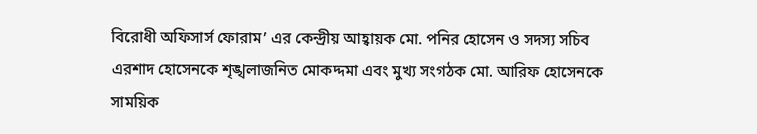বিরোধী অফিসার্স ফোরাম’ এর কেন্দ্রীয় আহ্বায়ক মো. পনির হোসেন ও সদস্য সচিব এরশাদ হোসেনকে শৃঙ্খলাজনিত মোকদ্দমা এবং মুখ্য সংগঠক মো. আরিফ হোসেনকে সাময়িক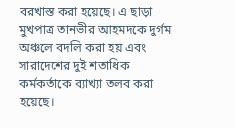বরখাস্ত করা হয়েছে। এ ছাড়া মুখপাত্র তানভীর আহমদকে দুর্গম অঞ্চলে বদলি করা হয় এবং সারাদেশের দুই শতাধিক কর্মকর্তাকে ব্যাখ্যা তলব করা হয়েছে।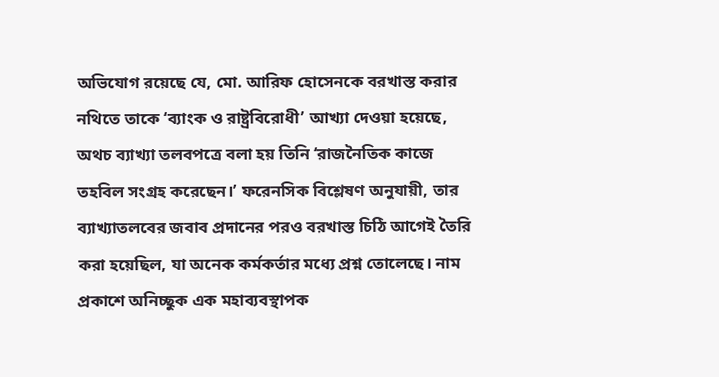অভিযোগ রয়েছে যে, মো. আরিফ হোসেনকে বরখাস্ত করার নথিতে তাকে ‘ব্যাংক ও রাষ্ট্রবিরোধী’ আখ্যা দেওয়া হয়েছে, অথচ ব্যাখ্যা তলবপত্রে বলা হয় তিনি ‘রাজনৈতিক কাজে তহবিল সংগ্রহ করেছেন।’ ফরেনসিক বিশ্লেষণ অনুযায়ী, তার ব্যাখ্যাতলবের জবাব প্রদানের পরও বরখাস্ত চিঠি আগেই তৈরি করা হয়েছিল, যা অনেক কর্মকর্তার মধ্যে প্রশ্ন তোলেছে। নাম প্রকাশে অনিচ্ছুক এক মহাব্যবস্থাপক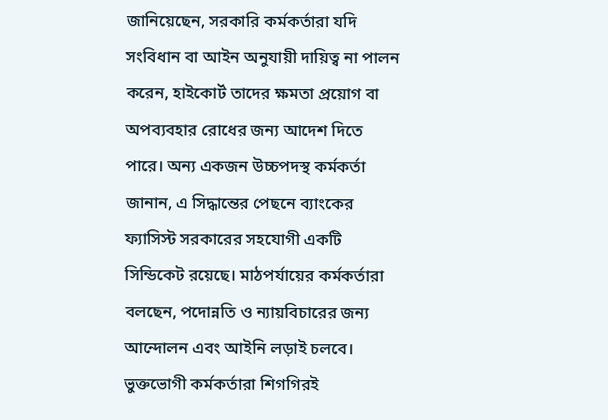জানিয়েছেন, সরকারি কর্মকর্তারা যদি সংবিধান বা আইন অনুযায়ী দায়িত্ব না পালন করেন, হাইকোর্ট তাদের ক্ষমতা প্রয়োগ বা অপব্যবহার রোধের জন্য আদেশ দিতে পারে। অন্য একজন উচ্চপদস্থ কর্মকর্তা জানান, এ সিদ্ধান্তের পেছনে ব্যাংকের ফ্যাসিস্ট সরকারের সহযোগী একটি সিন্ডিকেট রয়েছে। মাঠপর্যায়ের কর্মকর্তারা বলছেন, পদোন্নতি ও ন্যায়বিচারের জন্য আন্দোলন এবং আইনি লড়াই চলবে। ভুক্তভোগী কর্মকর্তারা শিগগিরই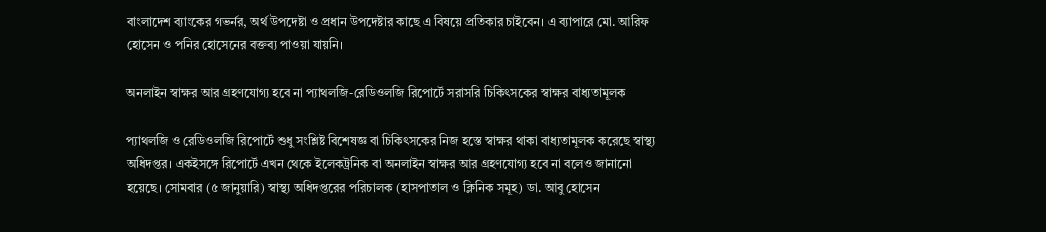বাংলাদেশ ব্যাংকের গভর্নর, অর্থ উপদেষ্টা ও প্রধান উপদেষ্টার কাছে এ বিষয়ে প্রতিকার চাইবেন। এ ব্যাপারে মো. আরিফ হোসেন ও পনির হোসেনের বক্তব্য পাওয়া যায়নি।

অনলাইন স্বাক্ষর আর গ্রহণযোগ্য হবে না প্যাথলজি-রেডিওলজি রিপোর্টে সরাসরি চিকিৎসকের স্বাক্ষর বাধ্যতামূলক

প্যাথলজি ও রেডিওলজি রিপোর্টে শুধু সংশ্লিষ্ট বিশেষজ্ঞ বা চিকিৎসকের নিজ হস্তে স্বাক্ষর থাকা বাধ্যতামূলক করেছে স্বাস্থ্য অধিদপ্তর। একইসঙ্গে রিপোর্টে এখন থেকে ইলেকট্রনিক বা অনলাইন স্বাক্ষর আর গ্রহণযোগ্য হবে না বলেও জানানো হয়েছে। সোমবার (৫ জানুয়ারি) স্বাস্থ্য অধিদপ্তরের পরিচালক (হাসপাতাল ও ক্লিনিক সমূহ) ডা. আবু হোসেন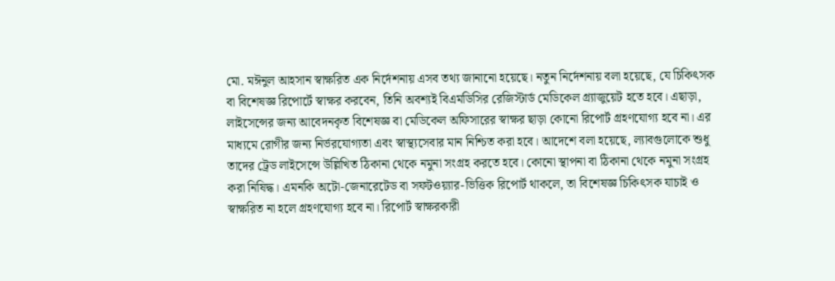মো. মঈনুল আহসান স্বাক্ষরিত এক নির্দেশনায় এসব তথ্য জানানো হয়েছে। নতুন নির্দেশনায় বলা হয়েছে, যে চিকিৎসক বা বিশেষজ্ঞ রিপোর্টে স্বাক্ষর করবেন, তিনি অবশ্যই বিএমডিসির রেজিস্টার্ড মেডিকেল গ্র্যাজুয়েট হতে হবে। এছাড়া, লাইসেন্সের জন্য আবেদনকৃত বিশেষজ্ঞ বা মেডিকেল অফিসারের স্বাক্ষর ছাড়া কোনো রিপোর্ট গ্রহণযোগ্য হবে না। এর মাধ্যমে রোগীর জন্য নির্ভরযোগ্যতা এবং স্বাস্থ্যসেবার মান নিশ্চিত করা হবে। আদেশে বলা হয়েছে, ল্যাবগুলোকে শুধু তাদের ট্রেড লাইসেন্সে উল্লিখিত ঠিকানা থেকে নমুনা সংগ্রহ করতে হবে। কোনো স্থাপনা বা ঠিকানা থেকে নমুনা সংগ্রহ করা নিষিদ্ধ। এমনকি অটো-জেনারেটেড বা সফটওয়্যার-ভিত্তিক রিপোর্ট থাকলে, তা বিশেষজ্ঞ চিকিৎসক যাচাই ও স্বাক্ষরিত না হলে গ্রহণযোগ্য হবে না। রিপোর্ট স্বাক্ষরকারী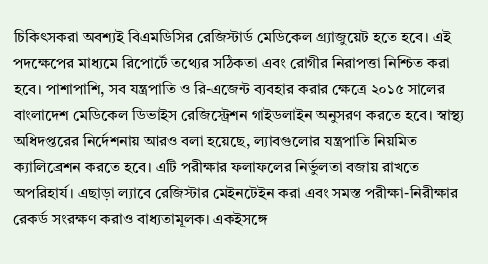চিকিৎসকরা অবশ্যই বিএমডিসির রেজিস্টার্ড মেডিকেল গ্র্যাজুয়েট হতে হবে। এই পদক্ষেপের মাধ্যমে রিপোর্টে তথ্যের সঠিকতা এবং রোগীর নিরাপত্তা নিশ্চিত করা হবে। পাশাপাশি, সব যন্ত্রপাতি ও রি-এজেন্ট ব্যবহার করার ক্ষেত্রে ২০১৫ সালের বাংলাদেশ মেডিকেল ডিভাইস রেজিস্ট্রেশন গাইডলাইন অনুসরণ করতে হবে। স্বাস্থ্য অধিদপ্তরের নির্দেশনায় আরও বলা হয়েছে, ল্যাবগুলোর যন্ত্রপাতি নিয়মিত ক্যালিব্রেশন করতে হবে। এটি পরীক্ষার ফলাফলের নির্ভুলতা বজায় রাখতে অপরিহার্য। এছাড়া ল্যাবে রেজিস্টার মেইনটেইন করা এবং সমস্ত পরীক্ষা-নিরীক্ষার রেকর্ড সংরক্ষণ করাও বাধ্যতামূলক। একইসঙ্গে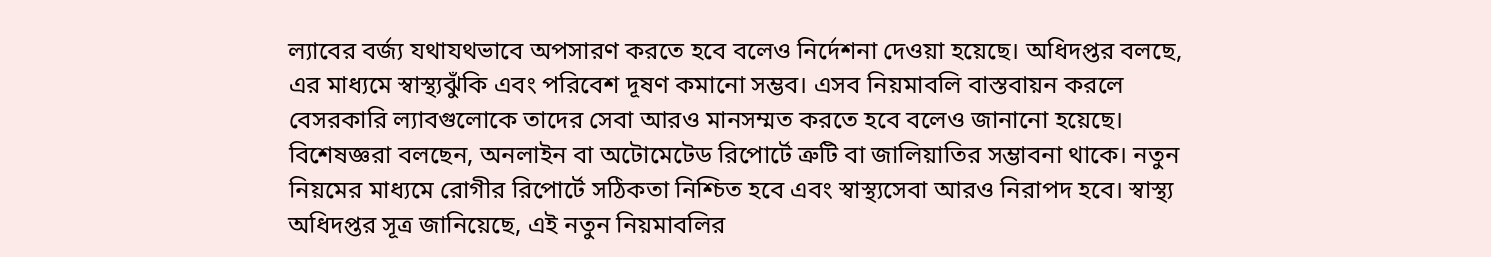ল্যাবের বর্জ্য যথাযথভাবে অপসারণ করতে হবে বলেও নির্দেশনা দেওয়া হয়েছে। অধিদপ্তর বলছে, এর মাধ্যমে স্বাস্থ্যঝুঁকি এবং পরিবেশ দূষণ কমানো সম্ভব। এসব নিয়মাবলি বাস্তবায়ন করলে বেসরকারি ল্যাবগুলোকে তাদের সেবা আরও মানসম্মত করতে হবে বলেও জানানো হয়েছে। বিশেষজ্ঞরা বলছেন, অনলাইন বা অটোমেটেড রিপোর্টে ত্রুটি বা জালিয়াতির সম্ভাবনা থাকে। নতুন নিয়মের মাধ্যমে রোগীর রিপোর্টে সঠিকতা নিশ্চিত হবে এবং স্বাস্থ্যসেবা আরও নিরাপদ হবে। স্বাস্থ্য অধিদপ্তর সূত্র জানিয়েছে, এই নতুন নিয়মাবলির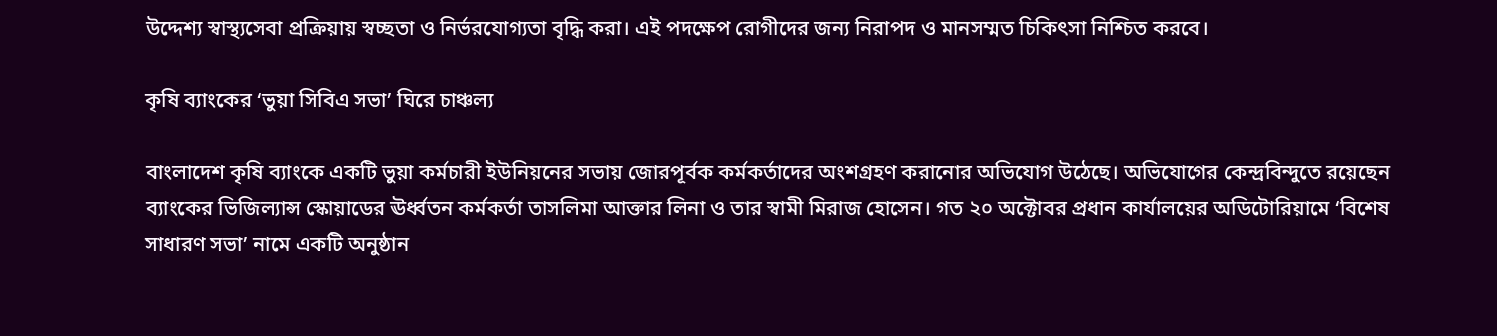উদ্দেশ্য স্বাস্থ্যসেবা প্রক্রিয়ায় স্বচ্ছতা ও নির্ভরযোগ্যতা বৃদ্ধি করা। এই পদক্ষেপ রোগীদের জন্য নিরাপদ ও মানসম্মত চিকিৎসা নিশ্চিত করবে।

কৃষি ব্যাংকের ‘ভুয়া সিবিএ সভা’ ঘিরে চাঞ্চল্য

বাংলাদেশ কৃষি ব্যাংকে একটি ভুয়া কর্মচারী ইউনিয়নের সভায় জোরপূর্বক কর্মকর্তাদের অংশগ্রহণ করানোর অভিযোগ উঠেছে। অভিযোগের কেন্দ্রবিন্দুতে রয়েছেন ব্যাংকের ভিজিল্যান্স স্কোয়াডের ঊর্ধ্বতন কর্মকর্তা তাসলিমা আক্তার লিনা ও তার স্বামী মিরাজ হোসেন। গত ২০ অক্টোবর প্রধান কার্যালয়ের অডিটোরিয়ামে ‘বিশেষ সাধারণ সভা’ নামে একটি অনুষ্ঠান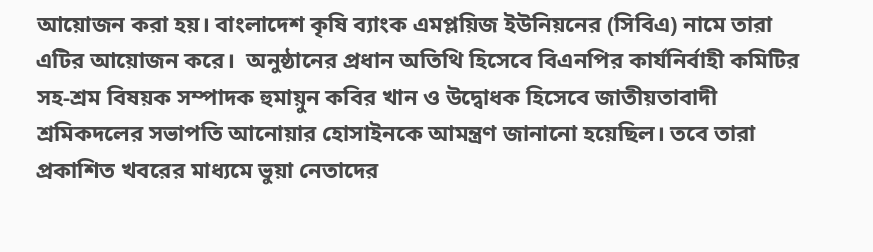আয়োজন করা হয়। বাংলাদেশ কৃষি ব্যাংক এমপ্লয়িজ ইউনিয়নের (সিবিএ) নামে তারা এটির আয়োজন করে।  অনুষ্ঠানের প্রধান অতিথি হিসেবে বিএনপির কার্যনির্বাহী কমিটির সহ-শ্রম বিষয়ক সম্পাদক হুমায়ুন কবির খান ও উদ্বোধক হিসেবে জাতীয়তাবাদী শ্রমিকদলের সভাপতি আনোয়ার হোসাইনকে আমন্ত্রণ জানানো হয়েছিল। তবে তারা প্রকাশিত খবরের মাধ্যমে ভুয়া নেতাদের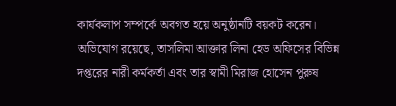কার্যকলাপ সম্পর্কে অবগত হয়ে অনুষ্ঠানটি বয়কট করেন। অভিযোগ রয়েছে, তাসলিমা আক্তার লিনা হেড অফিসের বিভিন্ন দপ্তরের নারী কর্মকর্তা এবং তার স্বামী মিরাজ হোসেন পুরুষ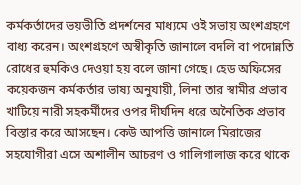কর্মকর্তাদের ভয়ভীতি প্রদর্শনের মাধ্যমে ওই সভায় অংশগ্রহণে বাধ্য করেন। অংশগ্রহণে অস্বীকৃতি জানালে বদলি বা পদোন্নতি রোধের হুমকিও দেওয়া হয় বলে জানা গেছে। হেড অফিসের কয়েকজন কর্মকর্তার ভাষ্য অনুযায়ী, লিনা তার স্বামীর প্রভাব খাটিয়ে নারী সহকর্মীদের ওপর দীর্ঘদিন ধরে অনৈতিক প্রভাব বিস্তার করে আসছেন। কেউ আপত্তি জানালে মিরাজের সহযোগীরা এসে অশালীন আচরণ ও গালিগালাজ করে থাকে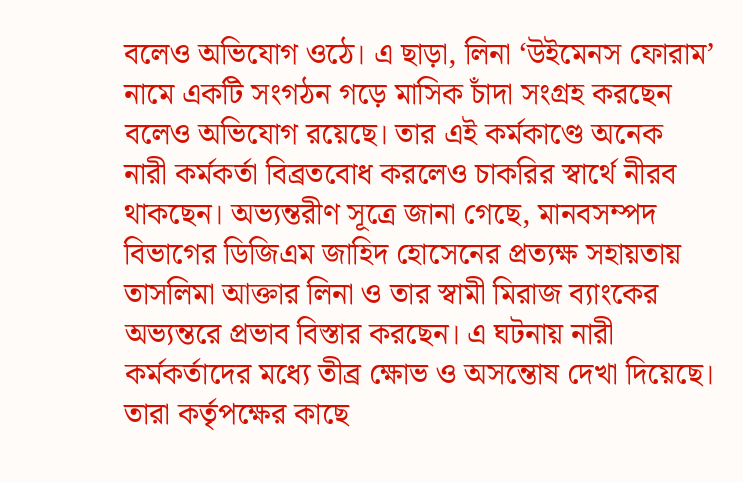বলেও অভিযোগ ওঠে। এ ছাড়া, লিনা ‘উইমেনস ফোরাম’ নামে একটি সংগঠন গড়ে মাসিক চাঁদা সংগ্রহ করছেন বলেও অভিযোগ রয়েছে। তার এই কর্মকাণ্ডে অনেক নারী কর্মকর্তা বিব্রতবোধ করলেও চাকরির স্বার্থে নীরব থাকছেন। অভ্যন্তরীণ সূত্রে জানা গেছে, মানবসম্পদ বিভাগের ডিজিএম জাহিদ হোসেনের প্রত্যক্ষ সহায়তায় তাসলিমা আক্তার লিনা ও তার স্বামী মিরাজ ব্যাংকের অভ্যন্তরে প্রভাব বিস্তার করছেন। এ ঘটনায় নারী কর্মকর্তাদের মধ্যে তীব্র ক্ষোভ ও অসন্তোষ দেখা দিয়েছে। তারা কর্তৃপক্ষের কাছে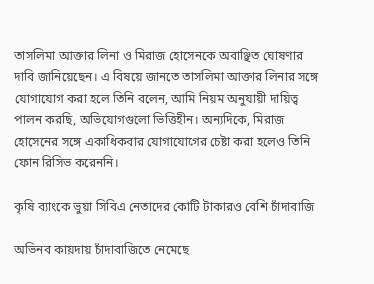তাসলিমা আক্তার লিনা ও মিরাজ হোসেনকে অবাঞ্ছিত ঘোষণার দাবি জানিয়েছেন। এ বিষয়ে জানতে তাসলিমা আক্তার লিনার সঙ্গে যোগাযোগ করা হলে তিনি বলেন, আমি নিয়ম অনুযায়ী দায়িত্ব পালন করছি, অভিযোগগুলো ভিত্তিহীন। অন্যদিকে, মিরাজ হোসেনের সঙ্গে একাধিকবার যোগাযোগের চেষ্টা করা হলেও তিনি ফোন রিসিভ করেননি।

কৃষি ব্যাংকে ভুয়া সিবিএ নেতাদের কোটি টাকারও বেশি চাঁদাবাজি

অভিনব কায়দায় চাঁদাবাজিতে নেমেছে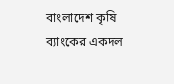বাংলাদেশ কৃষি ব্যাংকের একদল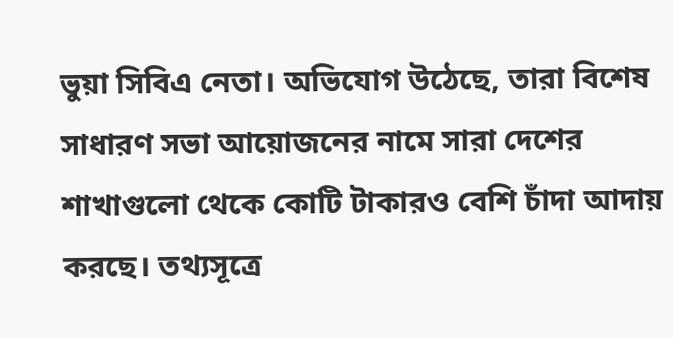ভুয়া সিবিএ নেতা। অভিযোগ উঠেছে, তারা বিশেষ সাধারণ সভা আয়োজনের নামে সারা দেশের শাখাগুলো থেকে কোটি টাকারও বেশি চাঁদা আদায় করছে। তথ্যসূত্রে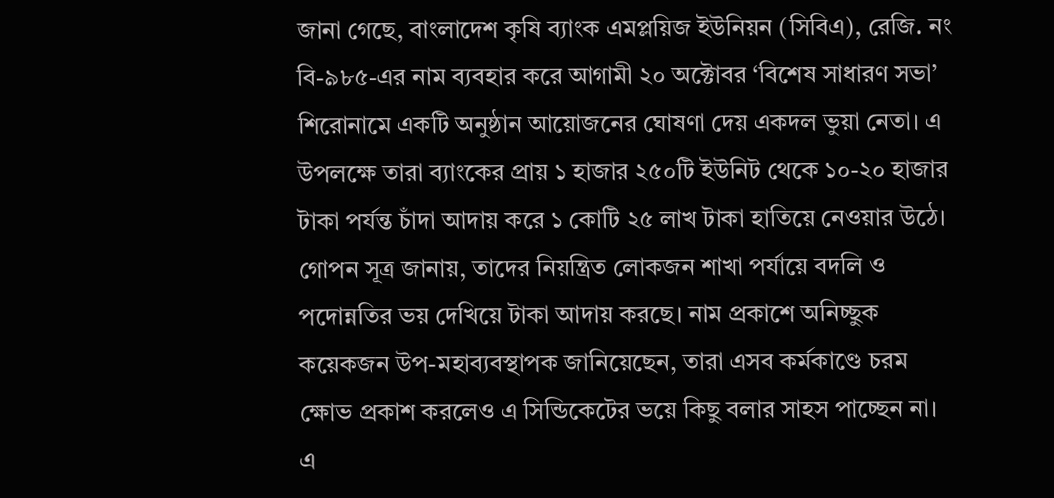জানা গেছে, বাংলাদেশ কৃষি ব্যাংক এমপ্লয়িজ ইউনিয়ন (সিবিএ), রেজি. নং বি-৯৮৫-এর নাম ব্যবহার করে আগামী ২০ অক্টোবর ‘বিশেষ সাধারণ সভা’ শিরোনামে একটি অনুষ্ঠান আয়োজনের ঘোষণা দেয় একদল ভুয়া নেতা। এ উপলক্ষে তারা ব্যাংকের প্রায় ১ হাজার ২৫০টি ইউনিট থেকে ১০-২০ হাজার টাকা পর্যন্ত চাঁদা আদায় করে ১ কোটি ২৫ লাখ টাকা হাতিয়ে নেওয়ার উঠে। গোপন সূত্র জানায়, তাদের নিয়ন্ত্রিত লোকজন শাখা পর্যায়ে বদলি ও পদোন্নতির ভয় দেখিয়ে টাকা আদায় করছে। নাম প্রকাশে অনিচ্ছুক কয়েকজন উপ-মহাব্যবস্থাপক জানিয়েছেন, তারা এসব কর্মকাণ্ডে চরম ক্ষোভ প্রকাশ করলেও এ সিন্ডিকেটের ভয়ে কিছু বলার সাহস পাচ্ছেন না। এ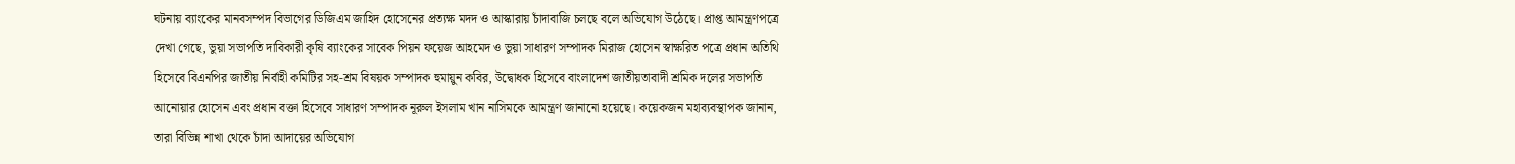ঘটনায় ব্যাংকের মানবসম্পদ বিভাগের ডিজিএম জাহিদ হোসেনের প্রত্যক্ষ মদদ ও আস্কারায় চাঁদাবাজি চলছে বলে অভিযোগ উঠেছে। প্রাপ্ত আমন্ত্রণপত্রে দেখা গেছে, ভুয়া সভাপতি দাবিকারী কৃষি ব্যাংকের সাবেক পিয়ন ফয়েজ আহমেদ ও ভুয়া সাধারণ সম্পাদক মিরাজ হোসেন স্বাক্ষরিত পত্রে প্রধান অতিথি হিসেবে বিএনপির জাতীয় নির্বাহী কমিটির সহ-শ্রম বিষয়ক সম্পাদক হুমায়ুন কবির, উদ্বোধক হিসেবে বাংলাদেশ জাতীয়তাবাদী শ্রমিক দলের সভাপতি আনোয়ার হোসেন এবং প্রধান বক্তা হিসেবে সাধারণ সম্পাদক নূরুল ইসলাম খান নাসিমকে আমন্ত্রণ জানানো হয়েছে। কয়েকজন মহাব্যবস্থাপক জানান, তারা বিভিন্ন শাখা থেকে চাঁদা আদায়ের অভিযোগ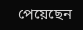পেয়েছেন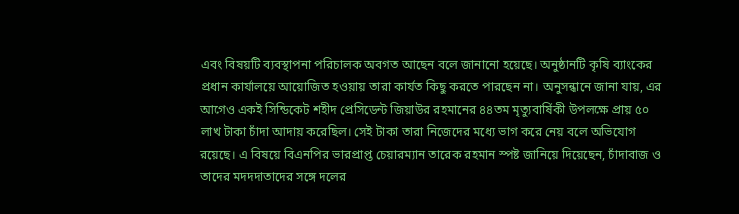এবং বিষয়টি ব্যবস্থাপনা পরিচালক অবগত আছেন বলে জানানো হয়েছে। অনুষ্ঠানটি কৃষি ব্যাংকের প্রধান কার্যালয়ে আয়োজিত হওয়ায় তারা কার্যত কিছু করতে পারছেন না। অনুসন্ধানে জানা যায়, এর আগেও একই সিন্ডিকেট শহীদ প্রেসিডেন্ট জিয়াউর রহমানের ৪৪তম মৃত্যুবার্ষিকী উপলক্ষে প্রায় ৫০ লাখ টাকা চাঁদা আদায় করেছিল। সেই টাকা তারা নিজেদের মধ্যে ভাগ করে নেয় বলে অভিযোগ রয়েছে। এ বিষয়ে বিএনপির ভারপ্রাপ্ত চেয়ারম্যান তারেক রহমান স্পষ্ট জানিয়ে দিয়েছেন, চাঁদাবাজ ও তাদের মদদদাতাদের সঙ্গে দলের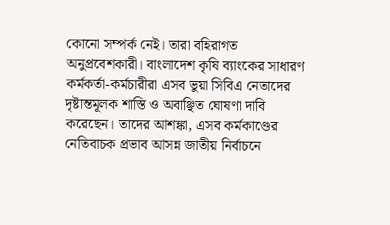কোনো সম্পর্ক নেই। তারা বহিরাগত অনুপ্রবেশকারী। বাংলাদেশ কৃষি ব্যাংকের সাধারণ কর্মকর্তা-কর্মচারীরা এসব ভুয়া সিবিএ নেতাদের দৃষ্টান্তমূলক শাস্তি ও অবাঞ্ছিত ঘোষণা দাবি করেছেন। তাদের আশঙ্কা, এসব কর্মকাণ্ডের নেতিবাচক প্রভাব আসন্ন জাতীয় নির্বাচনে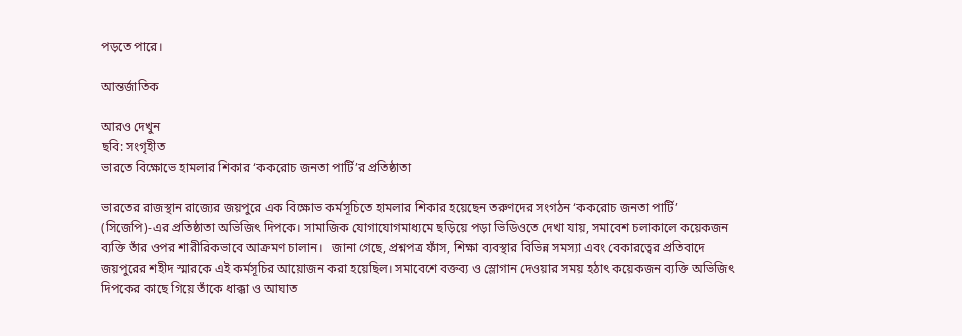পড়তে পারে।

আন্তর্জাতিক

আরও দেখুন
ছবি: সংগৃহীত
ভারতে বিক্ষোভে হামলার শিকার ‘ককরোচ জনতা পার্টি’র প্রতিষ্ঠাতা

ভারতের রাজস্থান রাজ্যের জয়পুরে এক বিক্ষোভ কর্মসূচিতে হামলার শিকার হয়েছেন তরুণদের সংগঠন ‘ককরোচ জনতা পার্টি’ (সিজেপি)-এর প্রতিষ্ঠাতা অভিজিৎ দিপকে। সামাজিক যোগাযোগমাধ্যমে ছড়িয়ে পড়া ভিডিওতে দেখা যায়, সমাবেশ চলাকালে কয়েকজন ব্যক্তি তাঁর ওপর শারীরিকভাবে আক্রমণ চালান।   জানা গেছে, প্রশ্নপত্র ফাঁস, শিক্ষা ব্যবস্থার বিভিন্ন সমস্যা এবং বেকারত্বের প্রতিবাদে জয়পুরের শহীদ স্মারকে এই কর্মসূচির আয়োজন করা হয়েছিল। সমাবেশে বক্তব্য ও স্লোগান দেওয়ার সময় হঠাৎ কয়েকজন ব্যক্তি অভিজিৎ দিপকের কাছে গিয়ে তাঁকে ধাক্কা ও আঘাত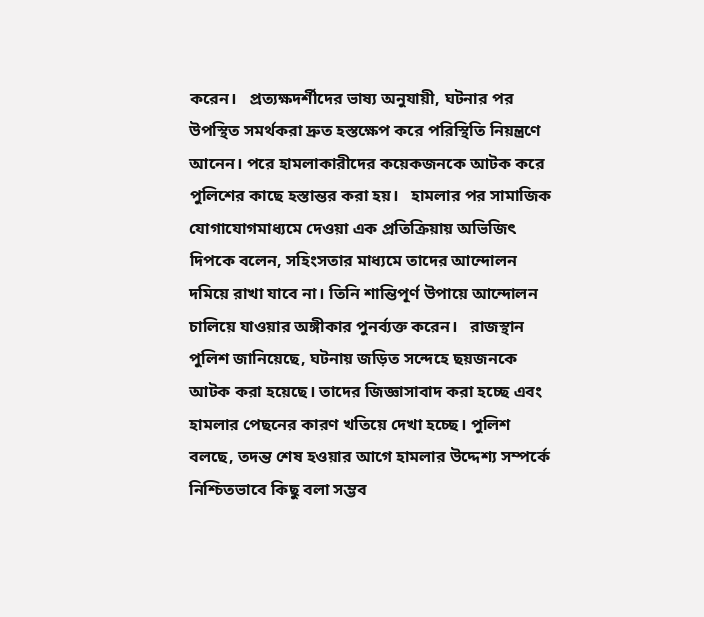করেন।   প্রত্যক্ষদর্শীদের ভাষ্য অনুযায়ী, ঘটনার পর উপস্থিত সমর্থকরা দ্রুত হস্তক্ষেপ করে পরিস্থিতি নিয়ন্ত্রণে আনেন। পরে হামলাকারীদের কয়েকজনকে আটক করে পুলিশের কাছে হস্তান্তর করা হয়।   হামলার পর সামাজিক যোগাযোগমাধ্যমে দেওয়া এক প্রতিক্রিয়ায় অভিজিৎ দিপকে বলেন, সহিংসতার মাধ্যমে তাদের আন্দোলন দমিয়ে রাখা যাবে না। তিনি শান্তিপূর্ণ উপায়ে আন্দোলন চালিয়ে যাওয়ার অঙ্গীকার পুনর্ব্যক্ত করেন।   রাজস্থান পুলিশ জানিয়েছে, ঘটনায় জড়িত সন্দেহে ছয়জনকে আটক করা হয়েছে। তাদের জিজ্ঞাসাবাদ করা হচ্ছে এবং হামলার পেছনের কারণ খতিয়ে দেখা হচ্ছে। পুলিশ বলছে, তদন্ত শেষ হওয়ার আগে হামলার উদ্দেশ্য সম্পর্কে নিশ্চিতভাবে কিছু বলা সম্ভব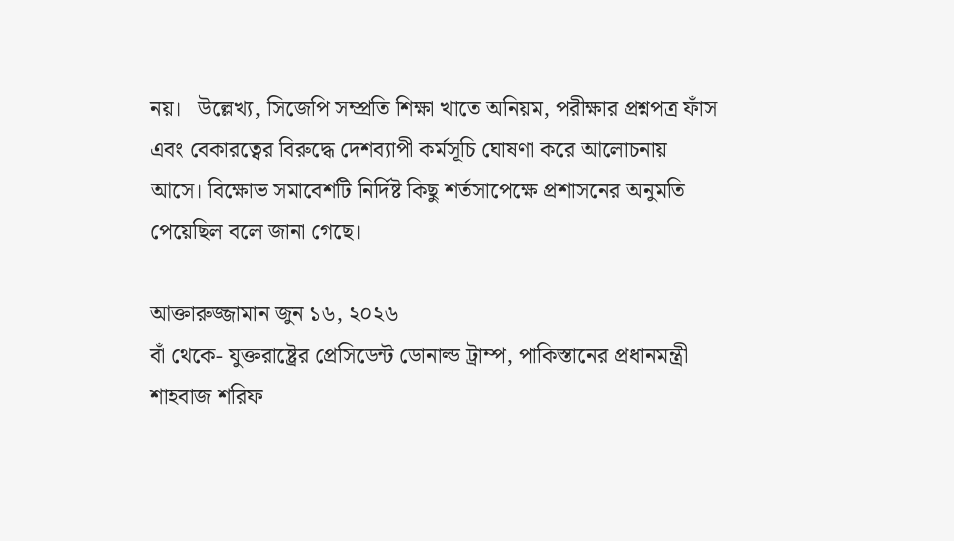নয়।   উল্লেখ্য, সিজেপি সম্প্রতি শিক্ষা খাতে অনিয়ম, পরীক্ষার প্রশ্নপত্র ফাঁস এবং বেকারত্বের বিরুদ্ধে দেশব্যাপী কর্মসূচি ঘোষণা করে আলোচনায় আসে। বিক্ষোভ সমাবেশটি নির্দিষ্ট কিছু শর্তসাপেক্ষে প্রশাসনের অনুমতি পেয়েছিল বলে জানা গেছে।

আক্তারুজ্জামান জুন ১৬, ২০২৬
বাঁ থেকে- যুক্তরাষ্ট্রের প্রেসিডেন্ট ডোনাল্ড ট্রাম্প, পাকিস্তানের প্রধানমন্ত্রী শাহবাজ শরিফ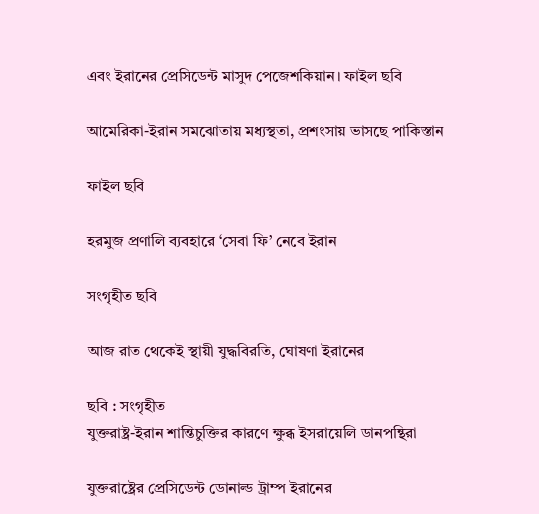এবং ইরানের প্রেসিডেন্ট মাসুদ পেজেশকিয়ান। ফাইল ছবি

আমেরিকা-ইরান সমঝোতায় মধ্যস্থতা, প্রশংসায় ভাসছে পাকিস্তান

ফাইল ছবি

হরমুজ প্রণালি ব্যবহারে ‘সেবা ফি’ নেবে ইরান

সংগৃহীত ছবি

আজ রাত থেকেই স্থায়ী যুদ্ধবিরতি, ঘোষণা ইরানের

ছবি : সংগৃহীত
যুক্তরাষ্ট্র-ইরান শান্তিচুক্তির কারণে ক্ষুব্ধ ইসরায়েলি ডানপন্থিরা

যুক্তরাষ্ট্রের প্রেসিডেন্ট ডোনাল্ড ট্রাম্প ইরানের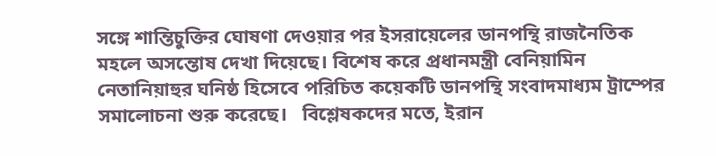সঙ্গে শান্তিচুক্তির ঘোষণা দেওয়ার পর ইসরায়েলের ডানপন্থি রাজনৈতিক মহলে অসন্তোষ দেখা দিয়েছে। বিশেষ করে প্রধানমন্ত্রী বেনিয়ামিন নেতানিয়াহুর ঘনিষ্ঠ হিসেবে পরিচিত কয়েকটি ডানপন্থি সংবাদমাধ্যম ট্রাম্পের সমালোচনা শুরু করেছে।   বিশ্লেষকদের মতে, ইরান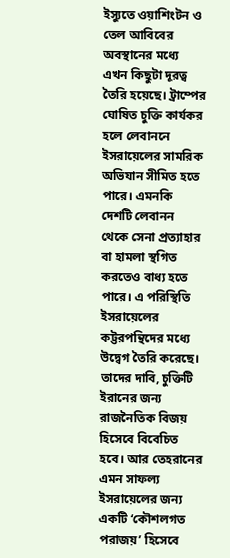ইস্যুতে ওয়াশিংটন ও তেল আবিবের অবস্থানের মধ্যে এখন কিছুটা দূরত্ব তৈরি হয়েছে। ট্রাম্পের ঘোষিত চুক্তি কার্যকর হলে লেবাননে ইসরায়েলের সামরিক অভিযান সীমিত হতে পারে। এমনকি দেশটি লেবানন থেকে সেনা প্রত্যাহার বা হামলা স্থগিত করতেও বাধ্য হতে পারে। এ পরিস্থিতি ইসরায়েলের কট্টরপন্থিদের মধ্যে উদ্বেগ তৈরি করেছে। তাদের দাবি, চুক্তিটি ইরানের জন্য রাজনৈতিক বিজয় হিসেবে বিবেচিত হবে। আর তেহরানের এমন সাফল্য ইসরায়েলের জন্য একটি ‘কৌশলগত পরাজয়’ হিসেবে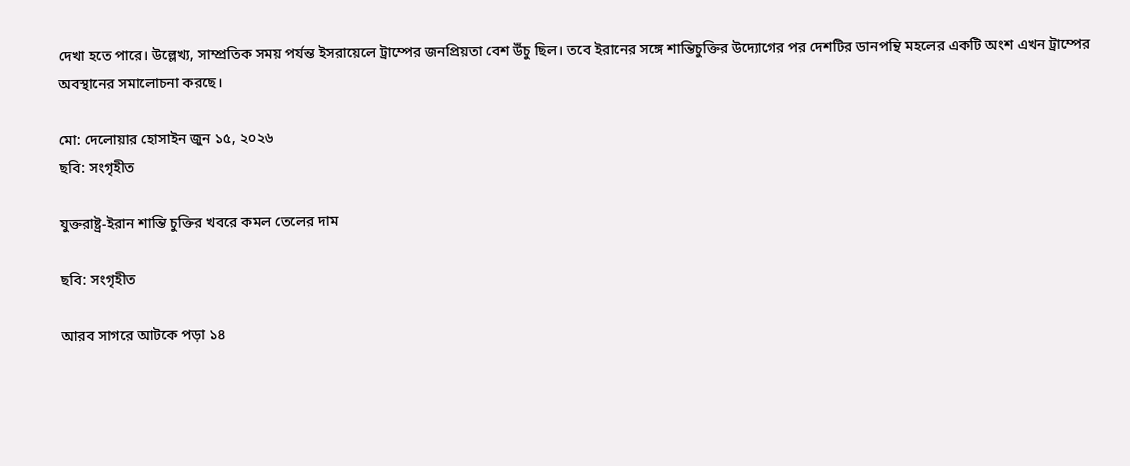দেখা হতে পারে। উল্লেখ্য, সাম্প্রতিক সময় পর্যন্ত ইসরায়েলে ট্রাম্পের জনপ্রিয়তা বেশ উঁচু ছিল। তবে ইরানের সঙ্গে শান্তিচুক্তির উদ্যোগের পর দেশটির ডানপন্থি মহলের একটি অংশ এখন ট্রাম্পের অবস্থানের সমালোচনা করছে।

মো: দেলোয়ার হোসাইন জুন ১৫, ২০২৬
ছবি: সংগৃহীত

যুক্তরাষ্ট্র-ইরান শান্তি চুক্তির খবরে কমল তেলের দাম

ছবি: সংগৃহীত

আরব সাগরে আটকে পড়া ১৪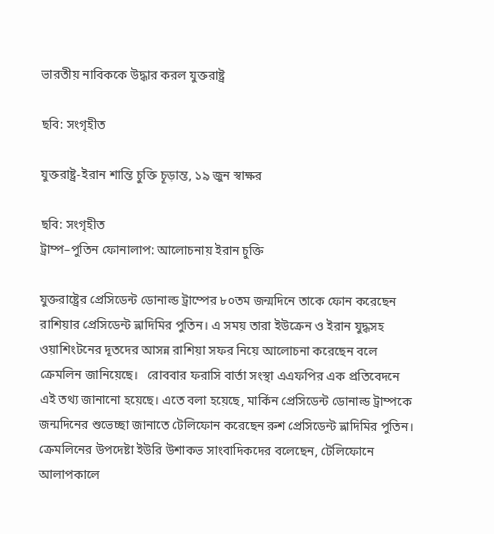ভারতীয় নাবিককে উদ্ধার করল যুক্তরাষ্ট্র

ছবি: সংগৃহীত

যুক্তরাষ্ট্র-ইরান শান্তি চুক্তি চূড়ান্ত, ১৯ জুন স্বাক্ষর

ছবি: সংগৃহীত
ট্রাম্প–পুতিন ফোনালাপ: আলোচনায় ইরান চুক্তি

যুক্তরাষ্ট্রের প্রেসিডেন্ট ডোনাল্ড ট্রাম্পের ৮০তম জন্মদিনে তাকে ফোন করেছেন রাশিয়ার প্রেসিডেন্ট ভ্লাদিমির পুতিন। এ সময় তারা ইউক্রেন ও ইরান যুদ্ধসহ ওয়াশিংটনের দূতদের আসন্ন রাশিয়া সফর নিয়ে আলোচনা করেছেন বলে ক্রেমলিন জানিয়েছে।   রোববার ফরাসি বার্তা সংস্থা এএফপির এক প্রতিবেদনে এই তথ্য জানানো হয়েছে। এতে বলা হয়েছে, মার্কিন প্রেসিডেন্ট ডোনাল্ড ট্রাম্পকে জন্মদিনের শুভেচ্ছা জানাতে টেলিফোন করেছেন রুশ প্রেসিডেন্ট ভ্লাদিমির পুতিন।   ক্রেমলিনের উপদেষ্টা ইউরি উশাকভ সাংবাদিকদের বলেছেন, টেলিফোনে আলাপকালে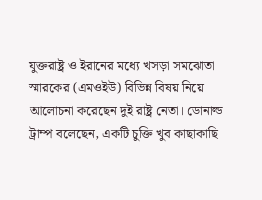যুক্তরাষ্ট্র ও ইরানের মধ্যে খসড়া সমঝোতা স্মারকের (এমওইউ) বিভিন্ন বিষয় নিয়ে আলোচনা করেছেন দুই রাষ্ট্র নেতা। ডোনাল্ড ট্রাম্প বলেছেন, একটি চুক্তি খুব কাছাকাছি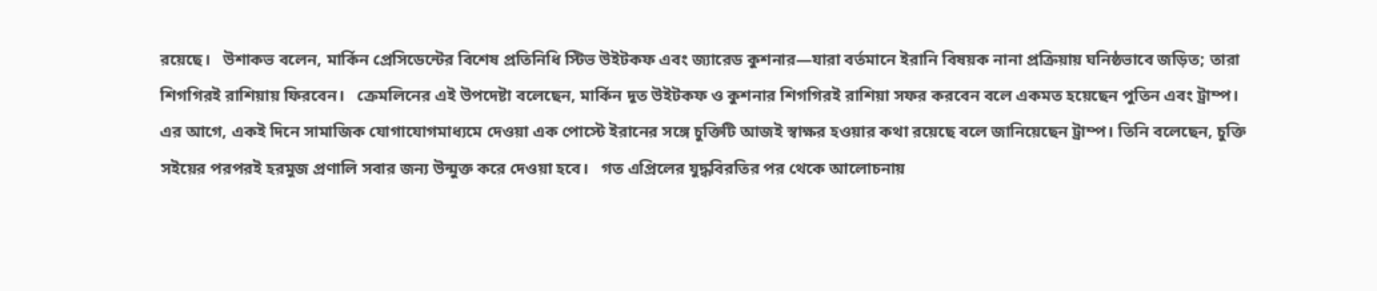রয়েছে।   উশাকভ বলেন, মার্কিন প্রেসিডেন্টের বিশেষ প্রতিনিধি স্টিভ উইটকফ এবং জ্যারেড কুশনার—যারা বর্তমানে ইরানি বিষয়ক নানা প্রক্রিয়ায় ঘনিষ্ঠভাবে জড়িত; তারা শিগগিরই রাশিয়ায় ফিরবেন।   ক্রেমলিনের এই উপদেষ্টা বলেছেন, মার্কিন দূত উইটকফ ও কুশনার শিগগিরই রাশিয়া সফর করবেন বলে একমত হয়েছেন পুতিন এবং ট্রাম্প।   এর আগে, একই দিনে সামাজিক যোগাযোগমাধ্যমে দেওয়া এক পোস্টে ইরানের সঙ্গে চুক্তিটি আজই স্বাক্ষর হওয়ার কথা রয়েছে বলে জানিয়েছেন ট্রাম্প। তিনি বলেছেন, চুক্তি সইয়ের পরপরই হরমুজ প্রণালি সবার জন্য উন্মুক্ত করে দেওয়া হবে।   গত এপ্রিলের যুদ্ধবিরতির পর থেকে আলোচনায়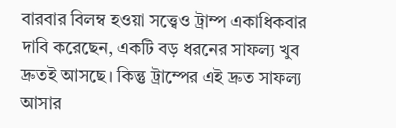বারবার বিলম্ব হওয়া সত্ত্বেও ট্রাম্প একাধিকবার দাবি করেছেন, একটি বড় ধরনের সাফল্য খুব দ্রুতই আসছে। কিন্তু ট্রাম্পের এই দ্রুত সাফল্য আসার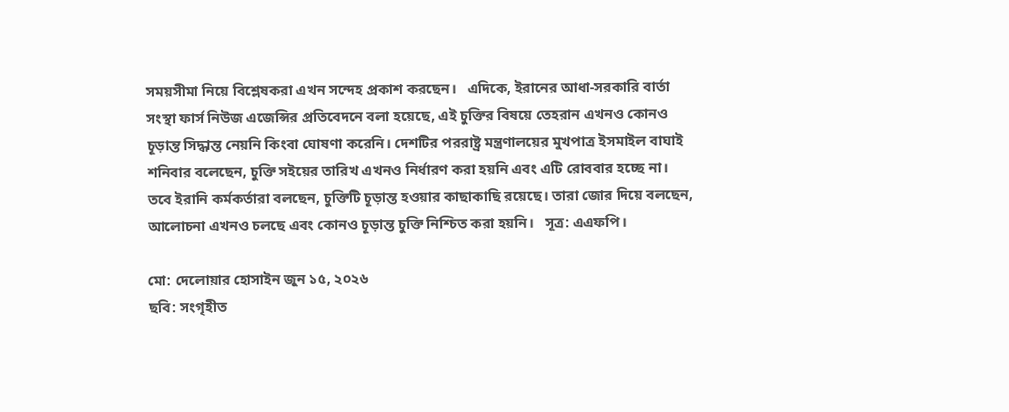সময়সীমা নিয়ে বিশ্লেষকরা এখন সন্দেহ প্রকাশ করছেন।   এদিকে, ইরানের আধা-সরকারি বার্তা সংস্থা ফার্স নিউজ এজেন্সির প্রতিবেদনে বলা হয়েছে, এই চুক্তির বিষয়ে তেহরান এখনও কোনও চূড়ান্ত সিদ্ধান্ত নেয়নি কিংবা ঘোষণা করেনি। দেশটির পররাষ্ট্র মন্ত্রণালয়ের মুখপাত্র ইসমাইল বাঘাই শনিবার বলেছেন, চুক্তি সইয়ের তারিখ এখনও নির্ধারণ করা হয়নি এবং এটি রোববার হচ্ছে না।   তবে ইরানি কর্মকর্তারা বলছেন, চুক্তিটি চূড়ান্ত হওয়ার কাছাকাছি রয়েছে। তারা জোর দিয়ে বলছেন, আলোচনা এখনও চলছে এবং কোনও চূড়ান্ত চুক্তি নিশ্চিত করা হয়নি।   সূত্র: এএফপি।

মো: দেলোয়ার হোসাইন জুন ১৫, ২০২৬
ছবি: সংগৃহীত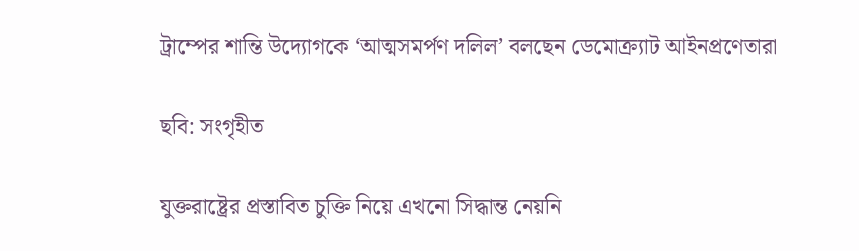ট্রাম্পের শান্তি উদ্যোগকে ‘আত্মসমর্পণ দলিল’ বলছেন ডেমোক্র্যাট আইনপ্রণেতারা

ছবি: সংগৃহীত

যুক্তরাষ্ট্রের প্রস্তাবিত চুক্তি নিয়ে এখনো সিদ্ধান্ত নেয়নি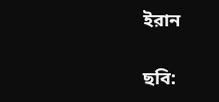ইরান

ছবি: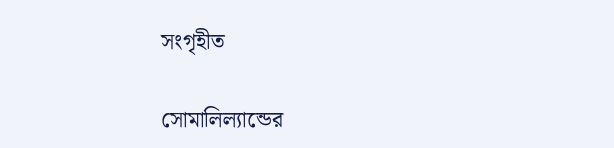সংগৃহীত

সোমালিল্যান্ডের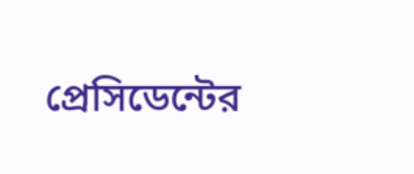প্রেসিডেন্টের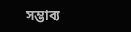সম্ভাব্য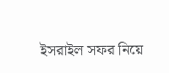ইসরাইল সফর নিয়ে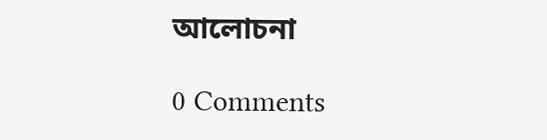আলোচনা

0 Comments